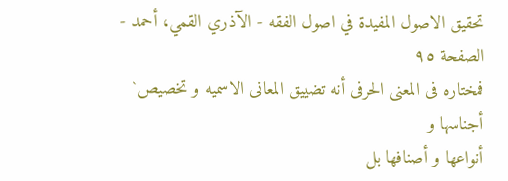تحقيق الاصول المفيدة في اصول الفقه - الآذري القمي، أحمد - الصفحة ٩٥
فمختاره فى المعنى الحرفى أنه تضييق المعانى الاسميه و تخصيص` أجناسها و
أنواعها و أصنافها بل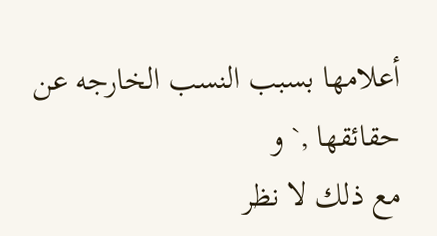أعلامها بسبب النسب الخارجه عن حقائقها ,` و
مع ذلك لا نظر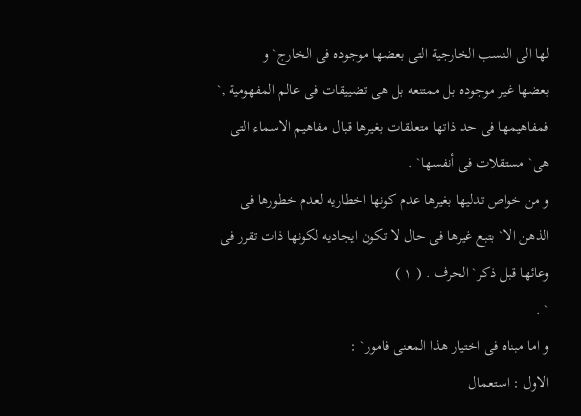لها الى النسب الخارجية التى بعضها موجوده فى الخارج` و
بعضها غير موجوده بل ممتنعه بل هى تضييقات فى عالم المفهومية ,`
فمفاهيمها فى حد ذاتها متعلقات بغيرها قبال مفاهيم الاسماء التى
هى` مستقلات فى أنفسها` .
و من خواص تدليها بغيرها عدم كونها اخطاريه لعدم خطورها فى
الذهن الا` بتبع غيرها فى حال لا تكون ايجاديه لكونها ذات تقرر فى
وعائها قبل ذكر` الحرف . ( ١ )
` .
و اما مبناه فى اختيار هذا المعنى فامور` :
الاول : استعمال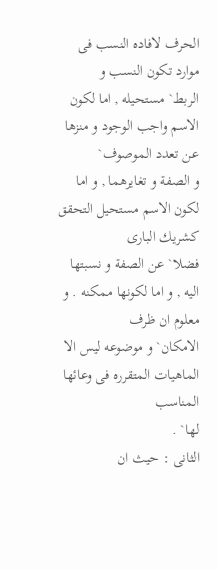الحرف لافاده النسب فى موارد تكون النسب و
الربط` مستحيله , اما لكون الاسم واجب الوجود و منزها عن تعدد الموصوف`
و الصفة و تغايرهما , و اما لكون الاسم مستحيل التحقق كشريك البارى
فضلا` عن الصفة و نسبتها اليه , و اما لكونها ممكنه . و معلوم ان ظرف
الامكان` و موضوعه ليس الا الماهيات المتقرره فى وعائها المناسب
لها` .
الثانى : حيث ان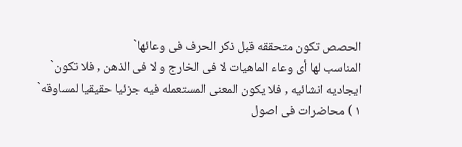الحصص تكون متحققه قبل ذكر الحرف فى وعائها`
المناسب لها أى وعاء الماهيات لا فى الخارج و لا فى الذهن , فلا تكون`
ايجاديه انشائيه , فلا يكون المعنى المستعمله فيه جزئيا حقيقيا لمساوقه`
١ ) محاضرات فى اصول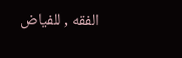الفقه , للفياض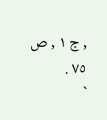, ج ١ , ص ٧٥ .
`